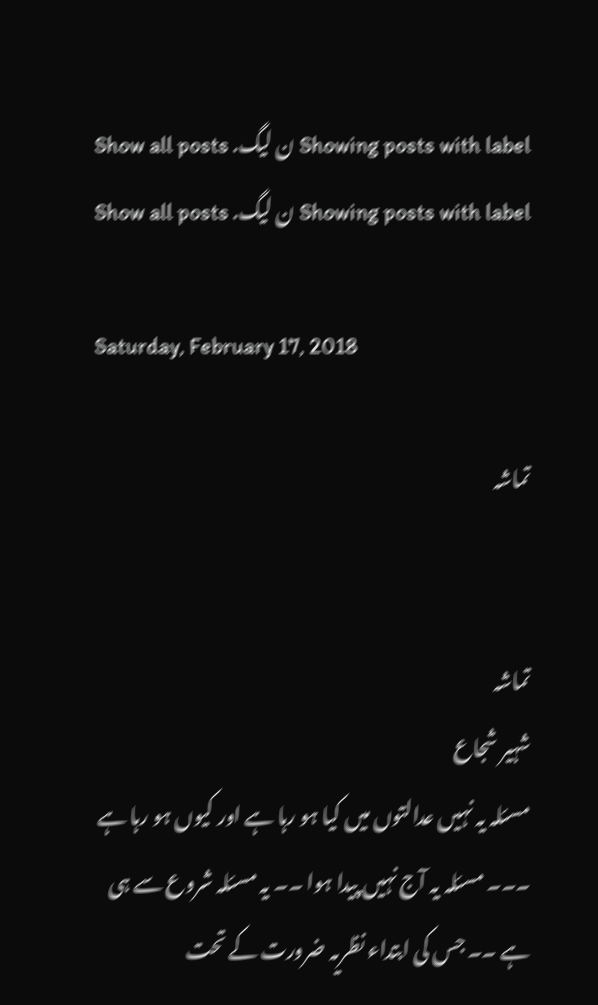Showing posts with label ن لیگ. Show all posts
Showing posts with label ن لیگ. Show all posts

Saturday, February 17, 2018

تماشہ


تماشہ
شہیر شجاع
مسئلہ یہ نہیں عدالتوں میں کیا ہو رہا ہے اور کیوں ہو رہا ہے ۔۔۔ مسئلہ یہ آج نہیں پیدا ہوا ۔۔ یہ مسئلہ شروع سے ہی ہے ۔۔ جس کی ابتداء نظریہ ضرورت کے تحت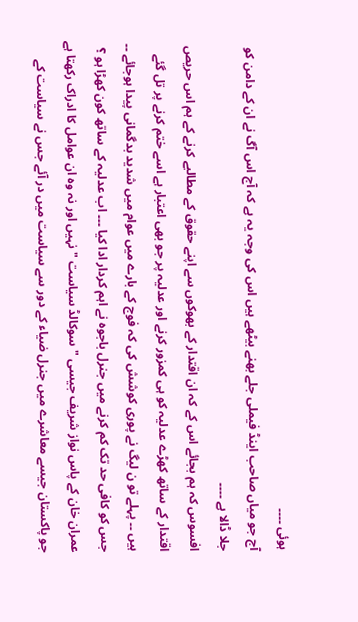ہوئی ۔۔۔۔
آج جو میاں صاحب اینڈ فیملی جلے بھنے بیٹھے ہیں اس کی وجہ یہ ہے کہ آج اس آگ نے ان کے دامن کو جلا ڈالا ہے ۔۔۔۔
افسوس کہ ہم بجائے اس کے کہ ان اقتدار کے بھوکوں سے اپنے حقوق کے مطالبے کرنے کے ہم اس حریص اقتدار کے ساتھ کھڑے عدلیہ کو ہی کمزور کرنے اور عدلیہ پر جو بھی اعتبار ہے اسے ختم کرنے پر تل گئے ہیں ۔۔ پہلے تو ن لیگ نے پوری کوشش کی کہ فوج کے بارے میں عوام میں شدید بدگمانی پیدا ہوجائے ۔۔ جس کو کافی حد تک کم کرنے میں جنرل باجوہ نے اہم کردار ادا کیا ۔۔۔ اب عدلیہ کے ساتھ کون کھڑا ہو ؟
عمران خان کے پاس نواز شریف جیسی " سوکالڈ سیاست " نہیں اور نہ وہ ان عوامل کا ادراک رکھتا ہے جو پاکستان جیسے معاشرے میں جنرل ضیاء کے دور سے سیاست میں در آئے جس نے سیاست کے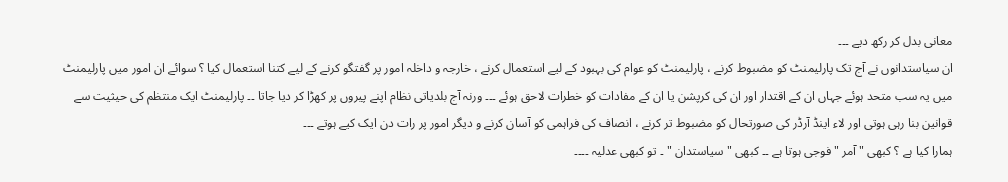معانی بدل کر رکھ دیے ۔۔۔
ان سیاستدانوں نے آج تک پارلیمنٹ کو مضبوط کرنے ، پارلیمنٹ کو عوام کی بہبود کے لیے استعمال کرنے ، خارجہ و داخلہ امور پر گفتگو کرنے کے لیے کتنا استعمال کیا ؟ سوائے ان امور میں پارلیمنٹ میں یہ سب متحد ہوئے جہاں ان کے اقتدار اور ان کی کرپشن یا ان کے مفادات کو خطرات لاحق ہوئے ۔۔۔ ورنہ آج بلدیاتی نظام اپنے پیروں پر کھڑا کر دیا جاتا ۔۔ پارلیمنٹ ایک منتظم کی حیثیت سے قوانین بنا رہی ہوتی اور لاء اینڈ آرڈر کی صورتحال کو مضبوط تر کرنے ، انصاف کی فراہمی کو آسان کرنے و دیگر امور پر رات دن ایک کیے ہوتے ۔۔۔
ہمارا کیا ہے ؟ کبھی " آمر " فوجی ہوتا ہے ۔۔ کبھی " سیاستدان " ۔ تو کبھی عدلیہ ۔۔۔۔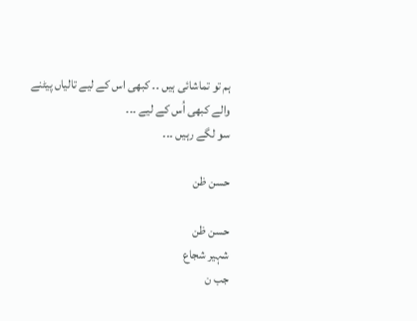ہم تو تماشائی ہیں ۔۔ کبھی اس کے لیے تالیاں پیٹنے والے کبھی اُس کے لیے ۔۔۔
سو لگے رہیں ۔۔۔

حسن ظن

حسن ظن
شہیر شجاع
جب ن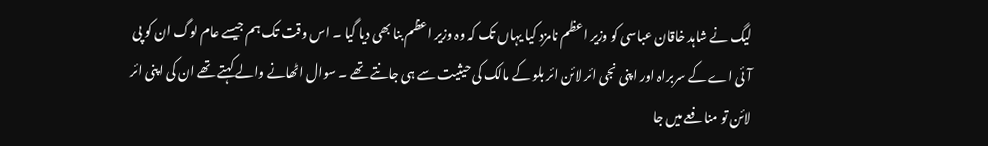لیگ نے شاہد خاقان عباسی کو وزیر اعظم نامزد کیا یہاں تک کہ وہ وزیر اعظم بنا بھی دیا گیا ۔ اس وقت تک ہم جیسے عام لوگ ان کو پی آئی اے کے سربراہ اور اپنی نجی ائر لائن ائر بلو کے مالک کی حیثیت سے ہی جانتے تھے ۔ سوال اٹھانے والے کہتے تھے ان کی اپنی ائر لائن تو منافعے میں جا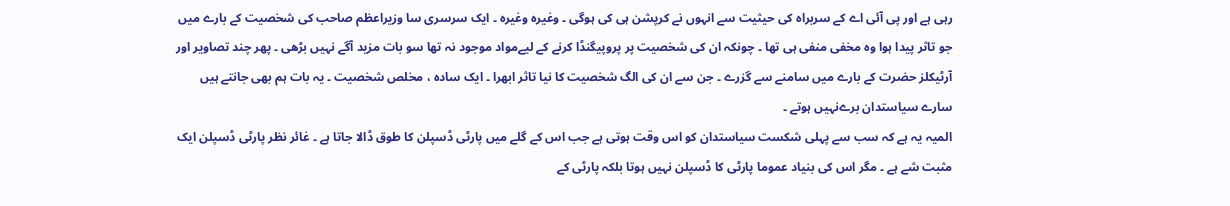رہی ہے اور پی آئی اے کے سربراہ کی حیثیت سے انہوں نے کرپشن ہی کی ہوگی ۔ وغیرہ وغیرہ ۔ ایک سرسری سا وزیراعظم صاحب کی شخصیت کے بارے میں جو تاثر پیدا ہوا وہ مخفی منفی ہی تھا ۔ چونکہ ان کی شخصیت پر پروپیگنڈا کرنے کے لیےمواد موجود نہ تھا سو بات مزید آگے نہیں بڑھی ۔ پھر چند تصاویر اور آرٹیکلز حضرت کے بارے میں سامنے سے گزرے ۔ جن سے ان کی الگ شخصیت کا نیا تاثر ابھرا ۔ ایک سادہ ، مخلص شخصیت ۔ یہ بات ہم بھی جانتے ہیں سارے سیاستدان برےنہیں ہوتے ۔
المیہ یہ ہے کہ سب سے پہلی شکست سیاستدان کو اس وقت ہوتی ہے جب اس کے گلے میں پارٹی ڈسپلن کا طوق ڈالا جاتا ہے ۔ غائر نظر پارٹی ڈسپلن ایک مثبت شے ہے ۔ مگر اس کی بنیاد عموما پارٹی کا ڈسپلن نہیں ہوتا بلکہ پارٹی کے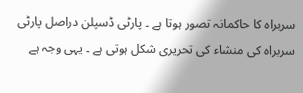سربراہ کا حاکمانہ تصور ہوتا ہے ۔ پارٹی ڈسپلن دراصل پارٹی سربراہ کی منشاء کی تحریری شکل ہوتی ہے ۔ یہی وجہ ہے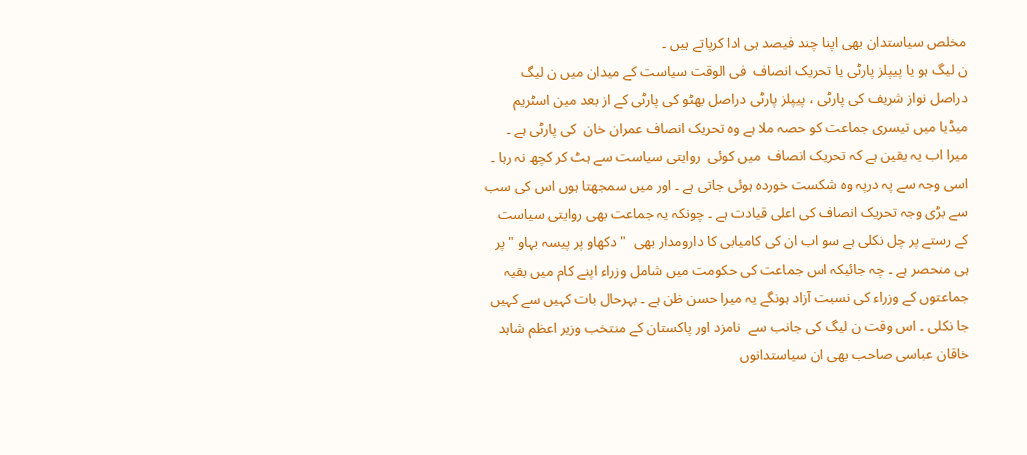مخلص سیاستدان بھی اپنا چند فیصد ہی ادا کرپاتے ہیں ۔
ن لیگ ہو یا پیپلز پارٹی یا تحریک انصاف  فی الوقت سیاست کے میدان میں ن لیگ  دراصل نواز شریف کی پارٹی ، پیپلز پارٹی دراصل بھٹو کی پارٹی کے از بعد مین اسٹریم میڈیا میں تیسری جماعت کو حصہ ملا ہے وہ تحریک انصاف عمران خان  کی پارٹی ہے ۔  میرا اب یہ یقین ہے کہ تحریک انصاف  میں کوئی  روایتی سیاست سے ہٹ کر کچھ نہ رہا ۔ اسی وجہ سے پہ درپہ وہ شکست خوردہ ہوئی جاتی ہے ۔ اور میں سمجھتا ہوں اس کی سب سے بڑی وجہ تحریک انصاف کی اعلی قیادت ہے ۔ چونکہ یہ جماعت بھی روایتی سیاست کے رستے پر چل نکلی ہے سو اب ان کی کامیابی کا دارومدار بھی  " دکھاو پر پیسہ بہاو " پر ہی منحصر ہے ۔ چہ جائیکہ اس جماعت کی حکومت میں شامل وزراء اپنے کام میں بقیہ جماعتوں کے وزراء کی نسبت آزاد ہونگے یہ میرا حسن ظن ہے ۔ بہرحال بات کہیں سے کہیں جا نکلی ۔ اس وقت ن لیگ کی جانب سے  نامزد اور پاکستان کے منتخب وزیر اعظم شاہد خاقان عباسی صاحب بھی ان سیاستدانوں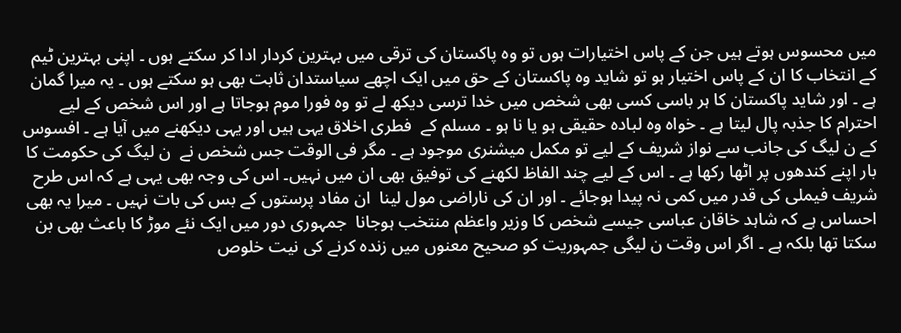میں محسوس ہوتے ہیں جن کے پاس اختیارات ہوں تو وہ پاکستان کی ترقی میں بہترین کردار ادا کر سکتے ہوں ۔ اپنی بہترین ٹیم کے انتخاب کا ان کے پاس اختیار ہو تو شاید وہ پاکستان کے حق میں ایک اچھے سیاستدان ثابت بھی ہو سکتے ہوں ۔ یہ میرا گمان ہے ۔ اور شاید پاکستان کا ہر باسی کسی بھی شخص میں خدا ترسی دیکھ لے تو وہ فورا موم ہوجاتا ہے اور اس شخص کے لیے احترام کا جذبہ پال لیتا ہے ۔ خواہ وہ لبادہ حقیقی ہو یا نا ہو ۔ مسلم کے  فطری اخلاق یہی ہیں اور یہی دیکھنے میں آیا ہے ۔ افسوس کے ن لیگ کی جانب سے نواز شریف کے لیے تو مکمل میشنری موجود ہے ۔ مگر فی الوقت جس شخص نے  ن لیگ کی حکومت کا بار اپنے کندھوں پر اٹھا رکھا ہے ۔ اس کے لیے چند الفاظ لکھنے کی توفیق بھی ان میں نہیں۔ اس کی وجہ بھی یہی ہے کہ اس طرح شریف فیملی کی قدر میں کمی نہ پیدا ہوجائے ۔ اور ان کی ناراضی مول لینا  ان مفاد پرستوں کے بس کی بات نہیں ۔ میرا یہ بھی احساس ہے کہ شاہد خاقان عباسی جیسے شخص کا وزیر واعظم منتخب ہوجانا  جمہوری دور میں ایک نئے موڑ کا باعث بھی بن سکتا تھا بلکہ ہے ۔ اگر اس وقت ن لیگی جمہوریت کو صحیح معنوں میں زندہ کرنے کی نیت خلوص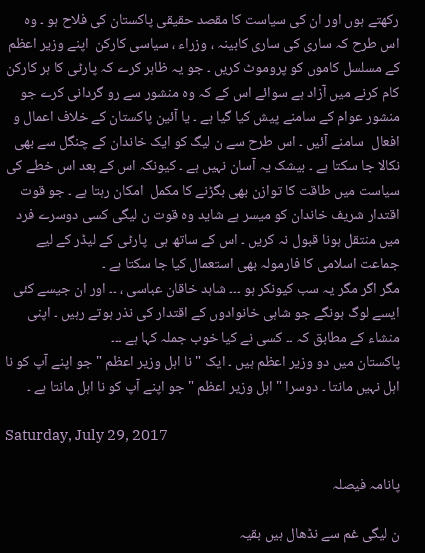رکھتے ہوں اور ان کی سیاست کا مقصد حقیقی پاکستان کی فلاح ہو ۔ وہ اس طرح کہ ساری کی ساری کابینہ ، وزراء ، سیاسی کارکن  اپنے وزیر اعظم کے مسلسل کاموں کو پروموٹ کریں ۔ جو یہ ظاہر کرے کہ پارٹی کا ہر کارکن کام کرنے میں آزاد ہے سوائے اس کے کہ وہ منشور سے رو گردانی کرے جو منشور عوام کے سامنے پیش کیا گیا ہے ۔ یا آئین پاکستان کے خلاف اعمال و افعال  سامنے آئیں ۔ اس طرح سے ن لیگ کو ایک خاندان کے چنگل سے بھی نکالا جا سکتا ہے ۔ بیشک یہ آسان نہیں ہے ۔ کیونکہ اس کے بعد اس خطے کی سیاست میں طاقت کا توازن بھی بگڑنے کا مکمل  امکان رہتا ہے ۔ جو قوت اقتدار شریف خاندان کو میسر ہے شاید وہ قوت ن لیگی کسی دوسرے فرد میں منتقل ہونا قبول نہ کریں ۔ اس کے ساتھ ہی  پارٹی کے لیڈر کے لیے جماعت اسلامی کا فارمولہ بھی استعمال کیا جا سکتا ہے ۔
مگر اگر مگر یہ سب کیونکر ہو ۔۔۔ شاہد خاقان عباسی ، ۔۔ اور ان جیسے کئی ایسے لوگ ہونگے جو شاہی خانوادوں کے اقتدار کی نذر ہوتے رہیں ۔ اپنی منشاء کے مطابق کہ ۔۔ کسی نے کیا خوب جملہ کہا ہے ۔۔۔
پاکستان میں دو وزیر اعظم ہیں ۔ ایک " نا اہل وزیر اعظم " جو اپنے آپ کو نا اہل نہیں مانتا ۔ دوسرا " اہل وزیر اعظم " جو اپنے آپ کو نا اہل مانتا ہے ۔

Saturday, July 29, 2017

پانامہ فیصلہ

ن لیگی غم سے نڈھال ہیں بقیہ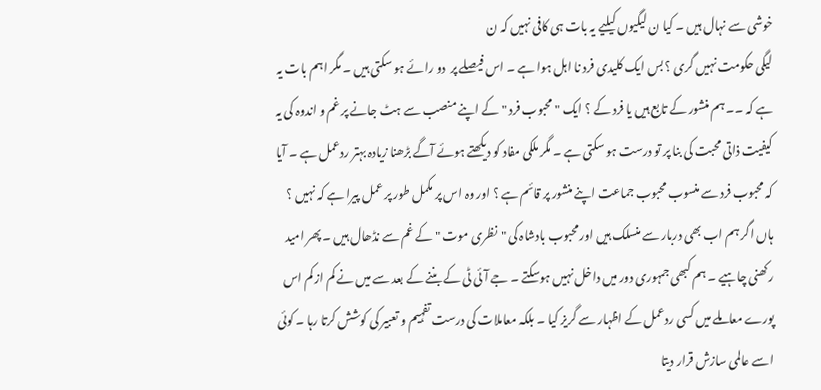خوشی سے نہال ہیں ۔ کیا ن لیگیوں کیلیے یہ بات ہی کافی نہیں کہ ن
لیگی حکومت نہیں گری ؟ بس ایک کلیدی فرد نا اہل ہوا ہے ۔ اس فیصلے پر  دو رائے ہو سکتی ہیں ۔ مگر اہم بات یہ ہے کہ ۔۔ ہم منشور کے تابع ہیں یا فرد کے ؟ ایک " محبوب فرد " کے اپنے منصب سے ہٹ جانے پر غم و اندوہ کی یہ کیفیت ذاتی محبت کی بنا پر تو درست ہو سکتی ہے ۔ مگر ملکی مفاد کو دیکھتے ہوئے آگے بڑھنا زیادہ بہتر ردعمل ہے ۔ آیا کہ محبوب فرد سے منسوب محبوب جماعت اپنے منشور پر قائم ہے ؟ اور وہ اس پر مکمل طور پر عمل پیرا ہے کہ نہیں ؟
ہاں اگر ہم اب بھی دربار سے منسلک ہیں اور محبوب بادشاہ کی "نظری موت " کے غم سے نڈھال ہیں ۔ پھر امید رکھنی چاہیے ۔ ہم کبھی جمہوری دور میں داخل نہیں ہوسکتے ۔ جے آئی ٹی کے بننے کے بعد سے میں نے کم از کم اس پورے معاملے میں کسی ردعمل کے اظہار سے گریز کیا ۔ بلکہ معاملات کی درست تفہیم و تعبیر کی کوشش کرتا رہا ۔ کوئی اسے عالمی سازش قرار دیتا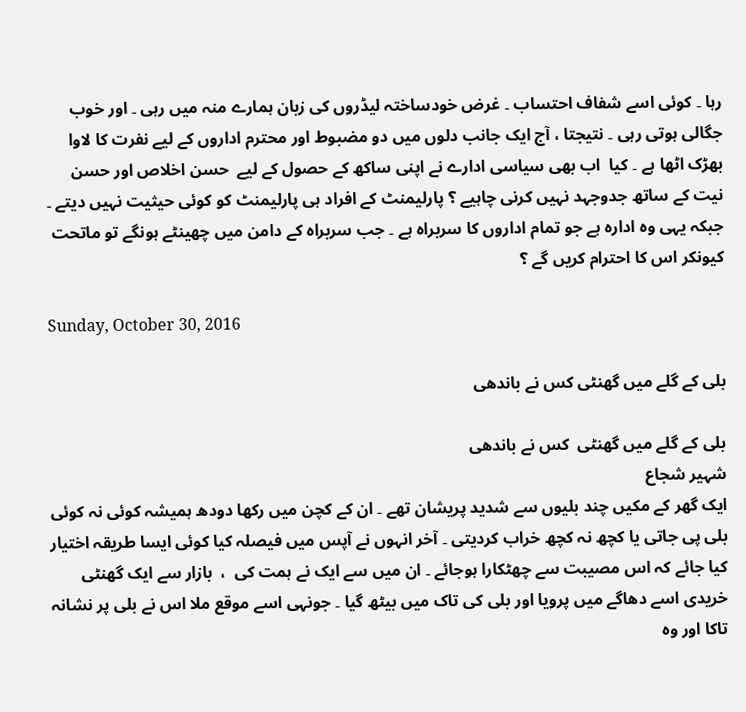رہا ۔ کوئی اسے شفاف احتساب ۔ غرض خودساختہ لیڈروں کی زبان ہمارے منہ میں رہی ۔ اور خوب جگالی ہوتی رہی ۔ نتیجتا ، آج ایک جانب دلوں میں دو مضبوط اور محترم اداروں کے لیے نفرت کا لاوا بھڑک اٹھا ہے ۔ کیا  اب بھی سیاسی ادارے نے اپنی ساکھ کے حصول کے لیے  حسن اخلاص اور حسن نیت کے ساتھ جدوجہد نہیں کرنی چاہیے ؟ پارلیمنٹ کے افراد ہی پارلیمنٹ کو کوئی حیثیت نہیں دیتے ۔ جبکہ یہی وہ ادارہ ہے جو تمام اداروں کا سربراہ ہے ۔ جب سربراہ کے دامن میں چھینٹے ہونگے تو ماتحت کیونکر اس کا احترام کریں گے ؟

Sunday, October 30, 2016

بلی کے گلے میں گھنٹی کس نے باندھی

بلی کے گلے میں گھنٹی  کس نے باندھی
شہیر شجاع
ایک گھر کے مکیں چند بلیوں سے شدید پریشان تھے ۔ ان کے کچن میں رکھا دودھ ہمیشہ کوئی نہ کوئی بلی پی جاتی یا کچھ نہ کچھ خراب کردیتی ۔ آخر انہوں نے آپس میں فیصلہ کیا کوئی ایسا طریقہ اختیار کیا جائے کہ اس مصیبت سے چھٹکارا ہوجائے ۔ ان میں سے ایک نے ہمت کی  ،  بازار سے ایک گھنٹی خریدی اسے دھاگے میں پرویا اور بلی کی تاک میں بیٹھ گیا ۔ جونہی اسے موقع ملا اس نے بلی پر نشانہ تاکا اور وہ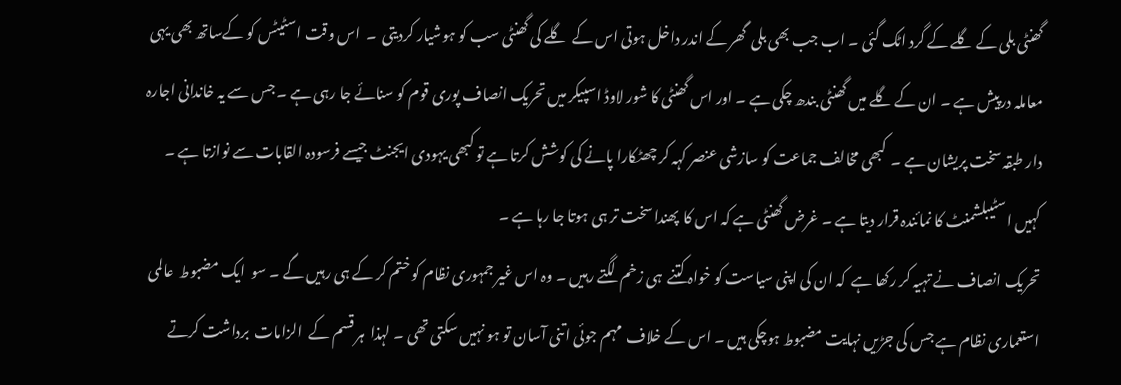گھنٹی بلی کے گلے کے گرد اٹک گئی ۔ اب جب بھی بلی  گھر کے اندر داخل ہوتی اس کے  گلے کی گھنٹی سب کو ہوشیار کردیتی  ۔  اس وقت اسٹیٹس کو کےساتھ بھی یہی معاملہ درپیش ہے ۔ ان کے گلے میں گھنٹی بندھ چکی ہے ۔ اور اس گھنٹی کا شور لاوڈ اسپیکر میں تحریک انصاف پوری قوم کو سنائے جا رہی ہے ۔ جس سے یہ خاندانی اجارہ دار طبقہ سخت پریشان ہے ۔  کبھی مخالف جماعت کو سازشی عنصر کہہ کر چھٹکارا پانے کی کوشش کرتا ہے تو کبھی یہودی ایجنٹ جیسے فرسودہ القابات سے نوازتا ہے ۔ کہیں اسٹیبلشمنٹ کا نمائندہ قرار دیتا ہے ۔ غرض گھنٹی ہے کہ اس کا  پھندا سخت تر ہی ہوتا جا رہا ہے ۔
تحریک انصاف نے تہیہ کر رکھا ہے  کہ ان کی اپنی سیاست کو خواہ کتنے  ہی زخم  لگتے رہیں ۔ وہ اس غیر جمہوری نظام کو ختم کر کے ہی رہیں گے ۔ سو  ایک مضبوط  عالمی استعماری نظام ہے جس کی جڑیں نہایت مضبوط ہوچکی ہیں ۔ اس کے خلاف  مہم جوئی اتنی آسان تو ہو نہیں سکتی تھی ۔ لہذا  ہر قسم کے  الزامات  برداشت کرتے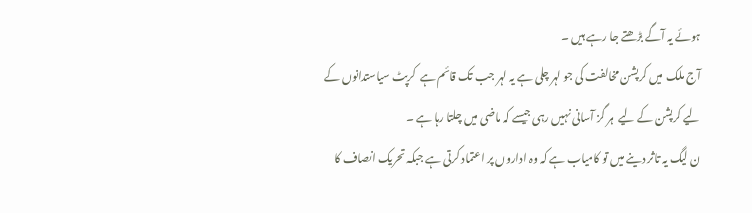ہوئے یہ آگے بڑھتے جا رہے ہیں ۔
آج ملک  میں کرپشن مخالفت کی جو لہر چلی ہے یہ لہر جب تک قائم ہے  کرپٹ سیاستدانوں کے لیے کرپشن کے لیے  ہر گز آسانی نہیں رہی جیسے کہ ماضی میں چلتا رہا ہے ۔
ن لیگ یہ تاثر دینے میں تو کامیاب ہے کہ وہ اداروں پر اعتماد کرتی ہے جبکہ تحریک انصاف کا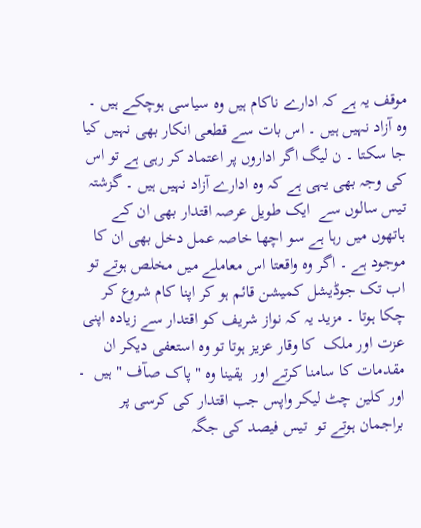موقف یہ ہے کہ ادارے ناکام ہیں وہ سیاسی ہوچکے ہیں ۔ وہ آزاد نہیں ہیں ۔ اس بات سے قطعی انکار بھی نہیں کیا جا سکتا ۔ ن لیگ اگر اداروں پر اعتماد کر رہی ہے تو اس کی وجہ بھی یہی ہے کہ وہ ادارے آزاد نہیں ہیں ۔ گزشتہ تیس سالوں سے  ایک طویل عرصہ اقتدار بھی ان کے ہاتھوں میں رہا ہے سو اچھا خاصہ عمل دخل بھی ان کا موجود ہے ۔ اگر وہ واقعتا اس معاملے میں مخلص ہوتے تو اب تک جوڈیشل کمیشن قائم ہو کر اپنا کام شروع کر چکا ہوتا ۔ مزید یہ کہ نواز شریف کو اقتدار سے زیادہ اپنی عزت اور ملک  کا وقار عزیز ہوتا تو وہ استعفی دیکر ان مقدمات کا سامنا کرتے اور  یقینا وہ " پاک صآف " ہیں  ۔ اور کلین چٹ لیکر واپس جب اقتدار کی کرسی پر براجمان ہوتے تو  تیس فیصد کی جگہ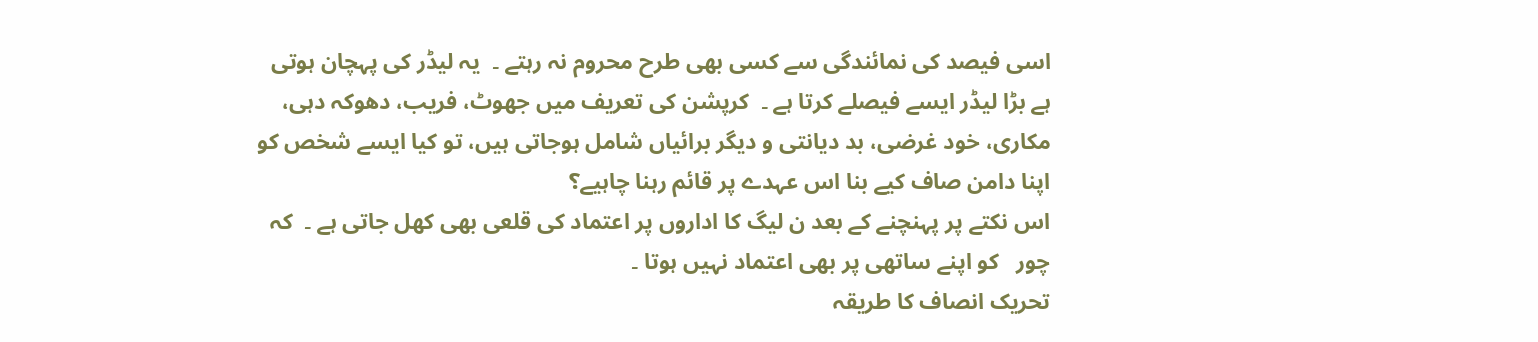اسی فیصد کی نمائندگی سے کسی بھی طرح محروم نہ رہتے ۔  یہ لیڈر کی پہچان ہوتی ہے بڑا لیڈر ایسے فیصلے کرتا ہے ۔  کرپشن کی تعریف میں جھوٹ، فریب، دھوکہ دہی، مکاری، خود غرضی، بد دیانتی و دیگر برائیاں شامل ہوجاتی ہیں، تو کیا ایسے شخص کو اپنا دامن صاف کیے بنا اس عہدے پر قائم رہنا چاہیے؟
اس نکتے پر پہنچنے کے بعد ن لیگ کا اداروں پر اعتماد کی قلعی بھی کھل جاتی ہے ۔  کہ چور   کو اپنے ساتھی پر بھی اعتماد نہیں ہوتا ۔
تحریک انصاف کا طریقہ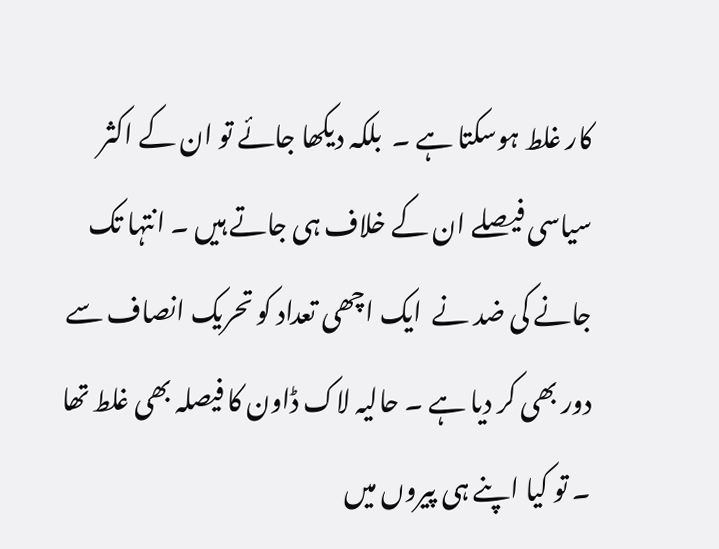کار غلط ہوسکتا ہے ۔  بلکہ دیکھا جائے تو ان کے اکثر سیاسی فیصلے ان کے خلاف ہی جاتے ہیں ۔ انتہا تک جانے کی ضد نے  ایک اچھی تعداد کو تحریک انصاف سے دور بھی کر دیا ہے ۔ حالیہ لاک ڈاون کا فیصلہ بھی غلط تھا ۔ تو کیا اپنے ہی پیروں میں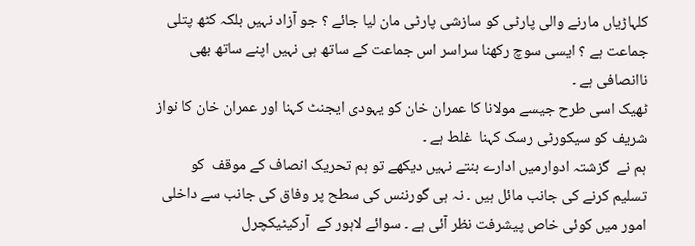کلہاڑیاں مارنے والی پارٹی کو سازشی پارٹی مان لیا جائے ؟ جو آزاد نہیں بلکہ کٹھ پتلی جماعت ہے ؟ ایسی سوچ رکھنا سراسر اس جماعت کے ساتھ ہی نہیں اپنے ساتھ بھی ناانصافی ہے ۔
ٹھیک اسی طرح جیسے مولانا کا عمران خان کو یہودی ایجنٹ کہنا اور عمران خان کا نواز شریف کو سیکورٹی رسک کہنا  غلط ہے ۔
ہم نے  گزشتہ ادوارمیں ادارے بنتے نہیں دیکھے تو ہم تحریک انصاف کے موقف  کو تسلیم کرنے کی جانب مائل ہیں ۔ نہ ہی گورننس کی سطح پر وفاق کی جانب سے داخلی امور میں کوئی خاص پیشرفت نظر آئی ہے ۔ سوائے لاہور کے  آرکیٹیکچرل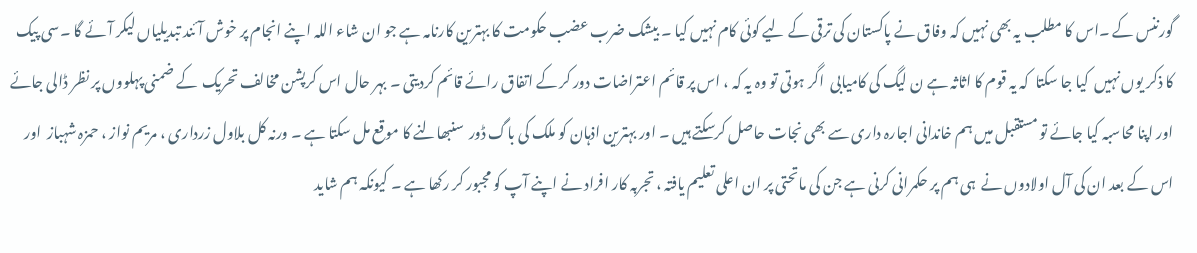گورننس کے ۔اس کا مطلب یہ بھی نہیں کہ وفاق نے پاکستان کی ترقی کے لیے کوئی کام نہیں کیا ۔ بیشک ضرب عضب حکومت کا بہترین کارنامہ ہے جو ان شاء اللہ اپنے انجام پر خوش آئند تبدیلیاں لیکر آئے گا ۔سی پیک کا ذکر یوں نہیں  کیا جا سکتا  کہ یہ قوم کا اثاثہ ہے ن لیگ کی کامیابی  اگر ہوتی تو وہ یہ کہ ، اس پر قائم اعتراضات دور کر کے اتفاق رائے قائم کردیتی ۔ بہر حال اس کرپشن مخالف تحریک  کے ضمنی پہلووں پر نظر ڈالی جائے اور اپنا محاسبہ کیا جائے تو مستقبل میں ہم خاندانی اجارہ داری سے بھی نجات حاصل کرسکتے ہیں ۔ اور بہترین اذہان کو ملک کی باگ ڈور  سنبھالنے کا موقع مل سکتا ہے ۔ ورنہ کل بلاول زرداری ، مریم نواز ، حمزہ شہباز  اور اس کے بعد ان کی آل اولادوں نے  ہی ہم پر حکمرانی کرنی ہے جن کی ماتحتی پر ان اعلی تعلیم یافتہ ، تجربہ کار افراد نے اپنے آپ کو مجبور کر رکھا ہے ۔ کیونکہ ہم شاید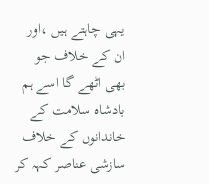یہی چاہتے ہیں ،اور ان کے خلاف جو بھی اٹھے گا اسے ہم  بادشاہ سلامت کے خاندانوں کے خلاف سازشی عناصر کہہ کر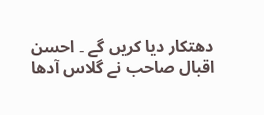دھتکار دیا کریں گے ۔ احسن اقبال صاحب نے گلاس آدھا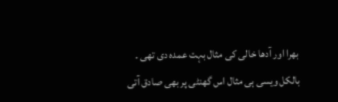بھرا اور آدھا خالی کی مثال بہت عمدہ دی تھی ۔ بالکل ویسی ہی مثال اس گھنٹی پر بھی صادق آتی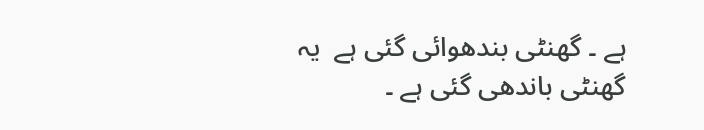ہے ۔ گھنٹی بندھوائی گئی ہے  یہ گھنٹی باندھی گئی ہے ۔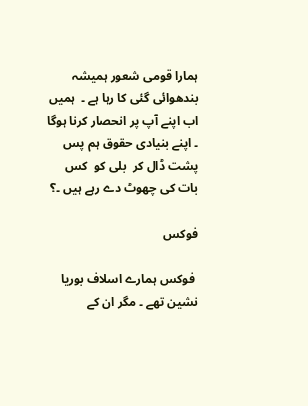ہمارا قومی شعور ہمیشہ بندھوائی گئی کا رہا ہے ۔  ہمیں اب اپنے آپ پر انحصار کرنا ہوگا ۔ اپنے بنیادی حقوق ہم پس پشت ڈال کر  بلی کو  کس بات کی چھوٹ دے رہے ہیں ۔؟

فوکس

 فوکس ہمارے اسلاف بوریا نشین تھے ۔ مگر ان کے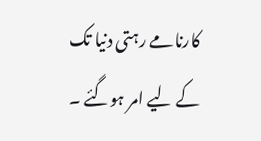کارنامے رہتی دنیا تک کے لیے امر ہوگئے ۔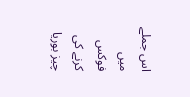اس جملے میں فوکس کرنے کی چیز بوریا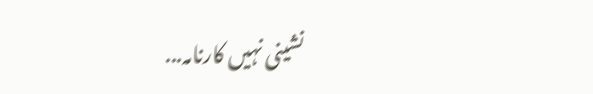نشینی نہیں کارنامہ...